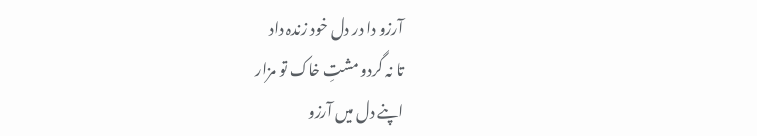آرزو دا در دل خود زندہ داد
تا نہ گردو مشتِ خاک تو مزار
اپنے دل میں آرزو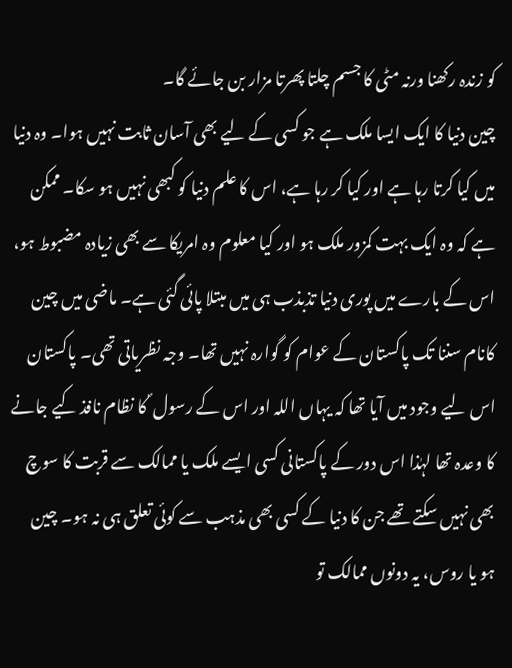کو زندہ رکھنا ورنہ مٹی کا جسم چلتا پھرتا مزار بن جائے گا۔
چین دنیا کا ایک ایسا ملک ہے جو کسی کے لیے بھی آسان ثابت نہیں ہوا۔ وہ دنیا میں کیا کرتا رہا ہے اور کیا کر رہا ہے، اس کا علم دنیا کو کبھی نہیں ہو سکا۔ ممکن ہے کہ وہ ایک بہت کمزور ملک ہو اور کیا معلوم وہ امریکا سے بھی زیادہ مضبوط ہو، اس کے بارے میں پوری دنیا تذبذب ہی میں مبتلا پائی گئی ہے۔ ماضی میں چین کانام سننا تک پاکستان کے عوام کو گوارہ نہیں تھا۔ وجہ نظریاتی تھی۔ پاکستان اس لیے وجود میں آیا تھا کہ یہاں اللہ اور اس کے رسول ؐ کا نظام نافذ کیے جانے کا وعدہ تھا لہٰذا اس دور کے پاکستانی کسی ایسے ملک یا ممالک سے قربت کا سوچ بھی نہیں سکتے تھے جن کا دنیا کے کسی بھی مذہب سے کوئی تعلق ہی نہ ہو۔ چین ہو یا روس، یہ دونوں ممالک تو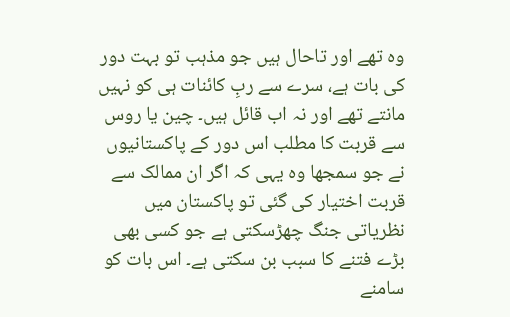وہ تھے اور تاحال ہیں جو مذہب تو بہت دور کی بات ہے، سرے سے ربِ کائنات ہی کو نہیں مانتے تھے اور نہ اب قائل ہیں۔ چین یا روس سے قربت کا مطلب اس دور کے پاکستانیوں نے جو سمجھا وہ یہی کہ اگر ان ممالک سے قربت اختیار کی گئی تو پاکستان میں نظریاتی جنگ چھڑسکتی ہے جو کسی بھی بڑے فتنے کا سبب بن سکتی ہے۔ اس بات کو سامنے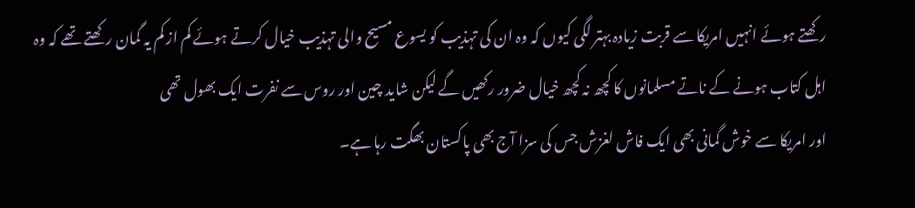رکھتے ہوئے انہیں امریکا سے قربت زیادہ بہتر لگی کیوں کہ وہ ان کی تہذیب کو یسوع مسیح والی تہذیب خیال کرتے ہوئے کم از کم یہ گمان رکھتے تھے کہ وہ اہل کتاب ہونے کے ناتے مسلمانوں کا کچھ نہ کچھ خیال ضرور رکھیں گے لیکن شاید چین اور روس سے نفرت ایک بھول تھی
اور امریکا سے خوش گمانی بھی ایک فاش لغزش جس کی سزا آج بھی پاکستان بھگت رہا ہے۔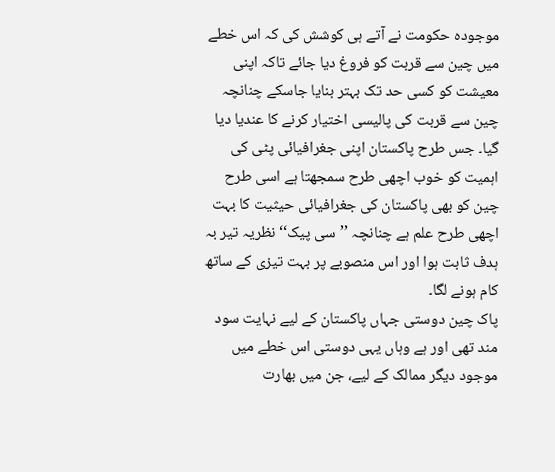موجودہ حکومت نے آتے ہی کوشش کی کہ اس خطے میں چین سے قربت کو فروغ دیا جائے تاکہ اپنی معیشت کو کسی حد تک بہتر بنایا جاسکے چنانچہ چین سے قربت کی پالیسی اختیار کرنے کا عندیا دیا گیا۔ جس طرح پاکستان اپنی جغرافیائی پٹی کی اہمیت کو خوب اچھی طرح سمجھتا ہے اسی طرح چین کو بھی پاکستان کی جغرافیائی حیثیت کا بہت اچھی طرح علم ہے چنانچہ ’’سی پیک‘‘ نظریہ تیر بہ ہدف ثابت ہوا اور اس منصوبے پر بہت تیزی کے ساتھ کام ہونے لگا۔
پاک چین دوستی جہاں پاکستان کے لیے نہایت سود مند تھی اور ہے وہاں یہی دوستی اس خطے میں موجود دیگر ممالک کے لیے، جن میں بھارت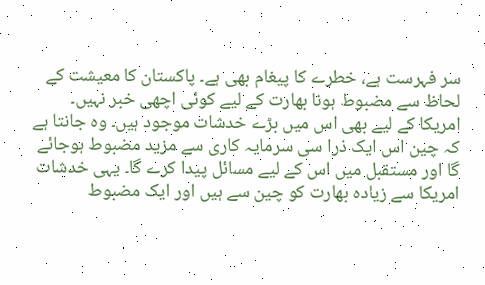سر فہرست ہے، خطرے کا پیغام بھی ہے۔ پاکستان کا معیشت کے لحاظ سے مضبوط ہونا بھارت کے لیے کوئی اچھی خبر نہیں۔ امریکا کے لیے بھی اس میں بڑے خدشات موجود ہیں۔ وہ جانتا ہے کہ چین اس ایک ذرا سی سرمایہ کاری سے مزید مضبوط ہوجائے گا اور مستقبل میں اس کے لیے مسائل پیدا کرے گا۔ یہی خدشات امریکا سے زیادہ بھارت کو چین سے ہیں اور ایک مضبوط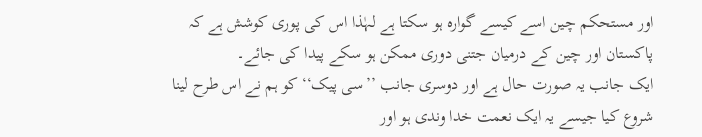اور مستحکم چین اسے کیسے گوارہ ہو سکتا ہے لہٰذا اس کی پوری کوشش ہے کہ پاکستان اور چین کے درمیان جتنی دوری ممکن ہو سکے پیدا کی جائے۔
ایک جانب یہ صورت حال ہے اور دوسری جانب ’’سی پیک‘‘ کو ہم نے اس طرح لینا شروع کیا جیسے یہ ایک نعمت خدا وندی ہو اور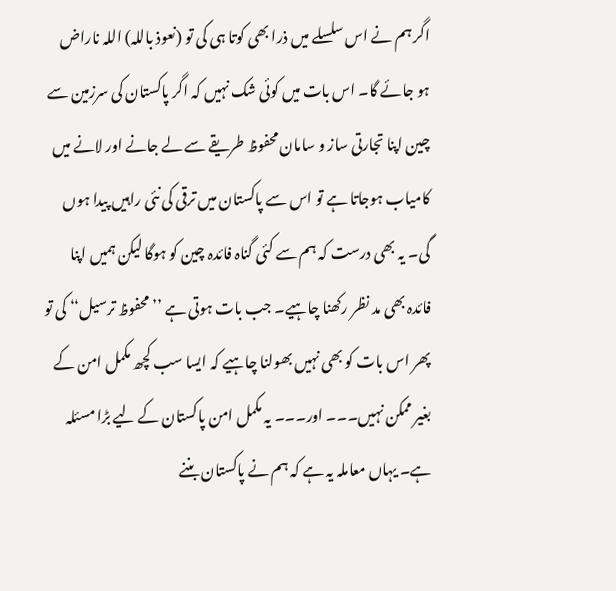اگر ہم نے اس سلسلے میں ذرا بھی کوتا ہی کی تو (نعوذ باللہ) اللہ ناراض ہو جائے گا۔ اس بات میں کوئی شک نہیں کہ اگر پاکستان کی سرزمین سے چین اپنا تجارتی ساز و سامان محفوظ طریقے سے لے جانے اور لانے میں کامیاب ہوجاتا ہے تو اس سے پاکستان میں ترقی کی نئی راہیں پیدا ہوں گی۔ یہ بھی درست کہ ہم سے کئی گناہ فائدہ چین کو ہوگا لیکن ہمیں اپنا فائدہ بھی مد نظر رکھنا چاہیے۔ جب بات ہوتی ہے ’’محفوظ ترسیل‘‘ کی تو پھر اس بات کو بھی نہیں بھولنا چاہیے کہ ایسا سب کچھ مکمل امن کے بغیر ممکن نہیں۔۔۔ اور۔۔۔ یہ مکمل امن پاکستان کے لیے بڑا مسئلہ ہے۔ یہاں معاملہ یہ ہے کہ ہم نے پاکستان بننے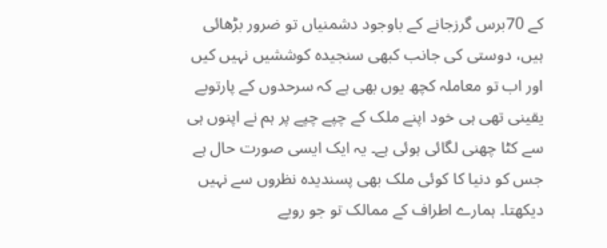کے 70برس گرزجانے کے باوجود دشمنیاں تو ضرور بڑھائی ہیں، دوستی کی جانب کبھی سنجیدہ کوششیں نہیں کیں اور اب تو معاملہ کچھ یوں بھی ہے کہ سرحدوں کے پارتوبے یقینی تھی ہی خود اپنے ملک کے چپے چپے پر ہم نے اپنوں ہی سے کٹا چھنی لگائی ہوئی ہے۔ یہ ایک ایسی صورت حال ہے جس کو دنیا کا کوئی ملک بھی پسندیدہ نظروں سے نہیں دیکھتا۔ ہمارے اطراف کے ممالک تو جو رویے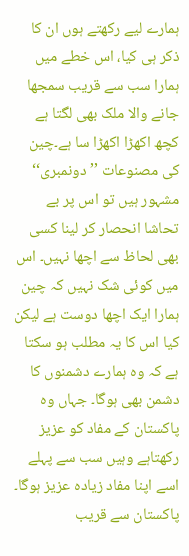ہمارے لیے رکھتے ہوں ان کا ذکر ہی کیا، اس خطے میں ہمارا سب سے قریب سمجھا جانے والا ملک بھی لگتا ہے کچھ اکھڑا اکھڑا سا ہے۔چین کی مصنوعات ’’دونمبری‘‘ مشہور ہیں تو اس پر بے تحاشا انحصار کر لینا کسی بھی لحاظ سے اچھا نہیں۔ اس میں کوئی شک نہیں کہ چین ہمارا ایک اچھا دوست ہے لیکن کیا اس کا یہ مطلب ہو سکتا ہے کہ وہ ہمارے دشمنوں کا دشمن بھی ہوگا۔ جہاں وہ پاکستان کے مفاد کو عزیز رکھتاہے وہیں سب سے پہلے اسے اپنا مفاد زیادہ عزیز ہوگا۔ پاکستان سے قریب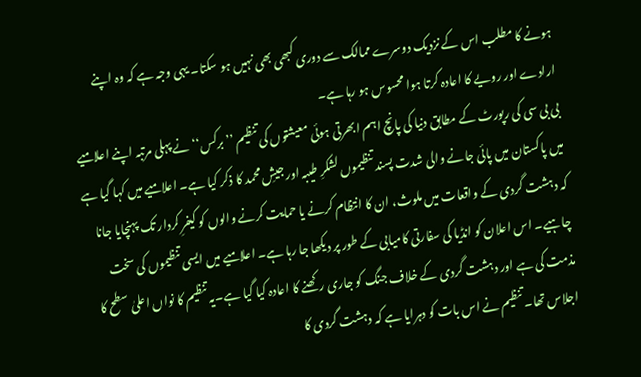ہونے کا مطلب اس کے نزدیک دوسرے ممالک سے دوری کبھی بھی نہیں ہو سکتا۔ یہی وجہ ہے کہ وہ اپنے ارادے اور رویے کا اعادہ کرتا ہوا محسوس ہو رہا ہے۔
بی بی سی کی رپورٹ کے مطابق دنیا کی پانچ اہم ابھرتی ہوئی معیشتوں کی تنظیم ’’برکس‘‘ نے پہلی مرتبہ اپنے اعلامیے میں پاکستان میں پائی جانے والی شدت پسند تنظیموں لشکرِ طیبہ اور جیشِ محمد کا ذکر کیا ہے۔ اعلامیے میں کہا گیا ہے کہ دہشت گردی کے واقعات میں ملوث، ان کا انتظام کرنے یا حمایت کرنے والوں کو کیفرِ کردار تک پہنچایا جانا چاہیے۔ اس اعلان کو انڈیا کی سفارتی کامیابی کے طور پر دیکھا جا رہا ہے۔ اعلامیے میں ایسی تنظیموں کی سخت مذمت کی ہے اور دہشت گردی کے خلاف جنگ کو جاری رکھنے کا اعادہ کیا گیا ہے۔یہ تنظیم کا نواں اعلیٰ سطح کا اجلاس تھا۔ تنظیم نے اس بات کو دہرایا ہے کہ دہشت گردی کا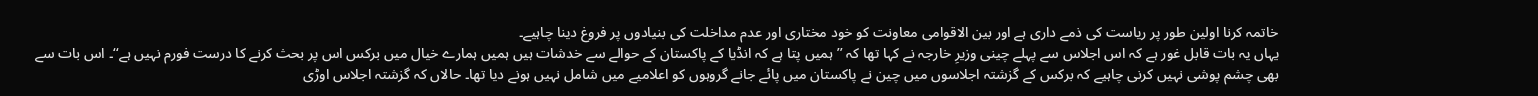خاتمہ کرنا اولین طور پر ریاست کی ذمے داری ہے اور بین الاقوامی معاونت کو خود مختاری اور عدم مداخلت کی بنیادوں پر فروغ دینا چاہیے۔
یہاں یہ بات قابل غور ہے کہ اس اجلاس سے پہلے چینی وزیرِ خارجہ نے کہا تھا کہ ’’ہمیں پتا ہے کہ انڈیا کے پاکستان کے حوالے سے خدشات ہیں ہمیں ہمارے خیال میں برکس اس پر بحث کرنے کا درست فورم نہیں ہے‘‘۔ اس بات سے بھی چشم پوشی نہیں کرنی چاہیے کہ برکس کے گزشتہ اجلاسوں میں چین نے پاکستان میں پائے جانے گروہوں کو اعلامیے میں شامل نہیں ہونے دیا تھا۔ حالاں کہ گزشتہ اجلاس اوڑی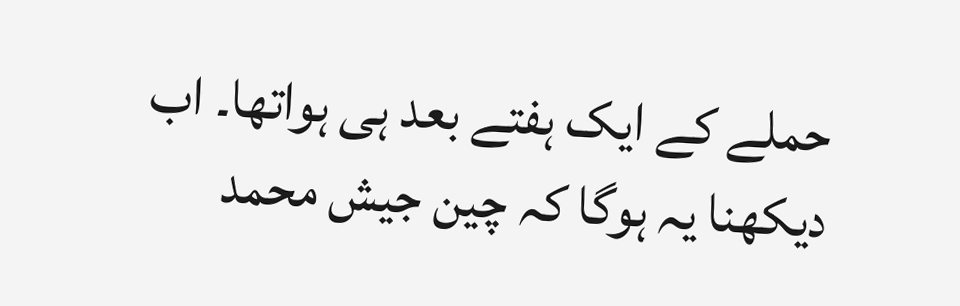حملے کے ایک ہفتے بعد ہی ہواتھا۔ اب دیکھنا یہ ہوگا کہ چین جیش محمد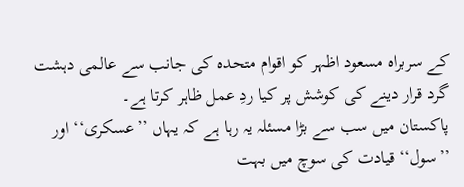کے سربراہ مسعود اظہر کو اقوام متحدہ کی جانب سے عالمی دہشت گرد قرار دینے کی کوشش پر کیا ردِ عمل ظاہر کرتا ہے۔
پاکستان میں سب سے بڑا مسئلہ یہ رہا ہے کہ یہاں ’’عسکری‘‘ اور ’’سول‘‘ قیادت کی سوچ میں بہت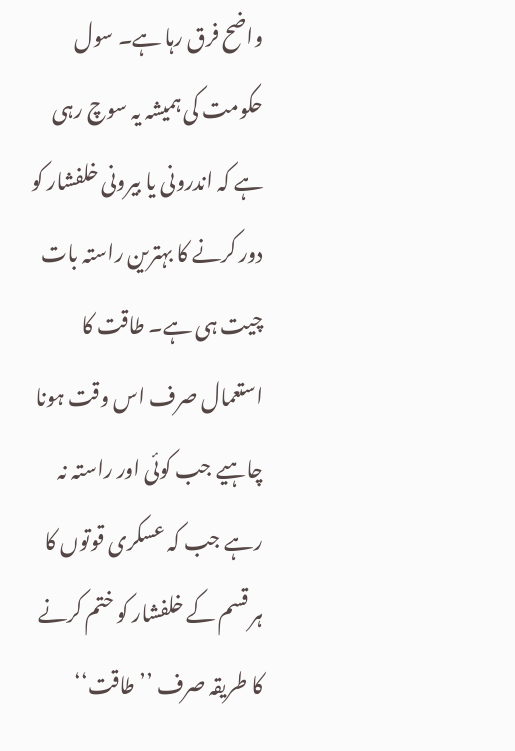واضح فرق رہا ہے۔ سول حکومت کی ہمیشہ یہ سوچ رہی ہے کہ اندرونی یا بیرونی خلفشار کو دور کرنے کا بہترین راستہ بات چیت ہی ہے۔ طاقت کا استعمال صرف اس وقت ہونا چاہیے جب کوئی اور راستہ نہ رہے جب کہ عسکری قوتوں کا ہر قسم کے خلفشار کو ختم کرنے کا طریقہ صرف ’’طاقت‘‘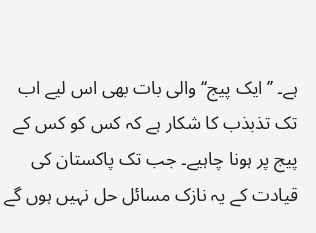ہے۔ ’’ایک پیج‘‘ والی بات بھی اس لیے اب تک تذبذب کا شکار ہے کہ کس کو کس کے پیج پر ہونا چاہیے۔ جب تک پاکستان کی قیادت کے یہ نازک مسائل حل نہیں ہوں گے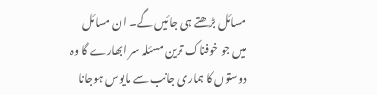مسائل بڑھتے ہی جائیں گے۔ ان مسائل میں جو خوفناک ترین مسئلہ سر ابھارے گا وہ دوستوں کا ہماری جانب سے مایوس ہوجانا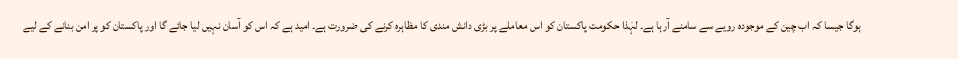ہوگا جیسا کہ اب چین کے موجودہ رویے سے سامنے آرہا ہے۔ لہٰذا حکومت پاکستان کو اس معاملے پر بڑی دانش مندی کا مظاہرہ کرنے کی ضرورت ہے۔ امید ہے کہ اس کو آسان نہیں لیا جائے گا اور پاکستان کو پر امن بنانے کے لیے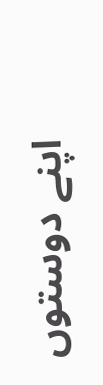اپنے دوستوں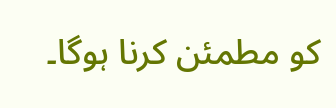کو مطمئن کرنا ہوگا۔